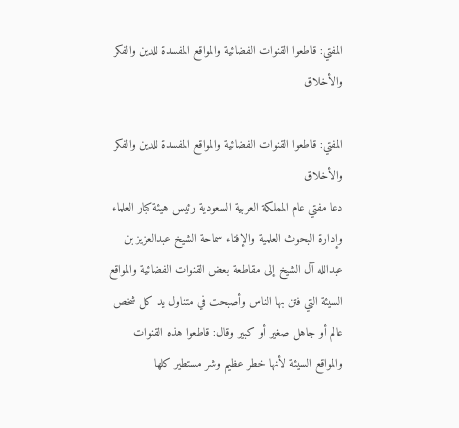المفتي: قاطعوا القنوات الفضائية والمواقع المفسدة للدين والفكر والأخلاق

المفتي: قاطعوا القنوات الفضائية والمواقع المفسدة للدين والفكر والأخلاق
دعا مفتي عام المملكة العربية السعودية رئيس هيئة كبار العلماء وإدارة البحوث العلمية والإفتاء سماحة الشيخ عبدالعزيز بن عبدالله آل الشيخ إلى مقاطعة بعض القنوات الفضائية والمواقع السيئة التي فتن بها الناس وأصبحت في متناول يد كل شخص عالم أو جاهل صغير أو كبير وقال: قاطعوا هذه القنوات والمواقع السيئة لأنها خطر عظيم وشر مستطير كلها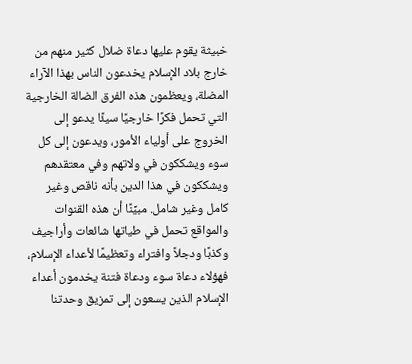خبيثة يقوم عليها دعاة ضلال كثير منهم من خارج بلاد الإسلام يخدعون الناس بهذا الآراء المضلة، ويعظمون هذه الفرق الضالة الخارجية التي تحمل فكرًا خارجيًا سيئًا يدعو إلى الخروج على أولياء الأمور، ويدعون إلى كل سوء ويشككون في ولاتهم وفي معتقدهم ويشككون في هذا الدين بأنه ناقص وغير كامل وغير شامل. مبيِّنًا أن هذه القنوات والمواقع تحمل في طياتها شائعات وأراجيف وكذبًا ودجلاً وافتراء وتعظيمًا لأعداء الإسلام، فهؤلاء دعاة سوء ودعاة فتنة يخدمون أعداء الإسلام الذين يسعون إلى تمزيق وحدتنا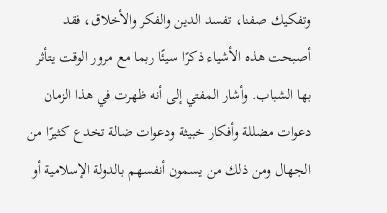وتفكيك صفنا، تفسد الدين والفكر والأخلاق، فقد أصبحت هذه الأشياء ذكرًا سيئًا ربما مع مرور الوقت يتأثر بها الشباب. وأشار المفتي إلى أنه ظهرت في هذا الزمان دعوات مضللة وأفكار خبيثة ودعوات ضالة تخدع كثيرًا من الجهال ومن ذلك من يسمون أنفسهم بالدولة الإسلامية أو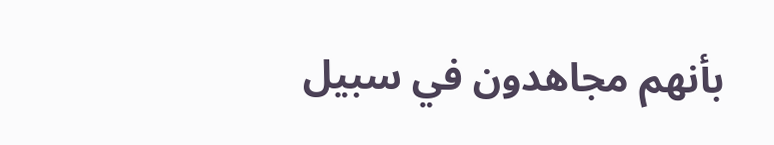بأنهم مجاهدون في سبيل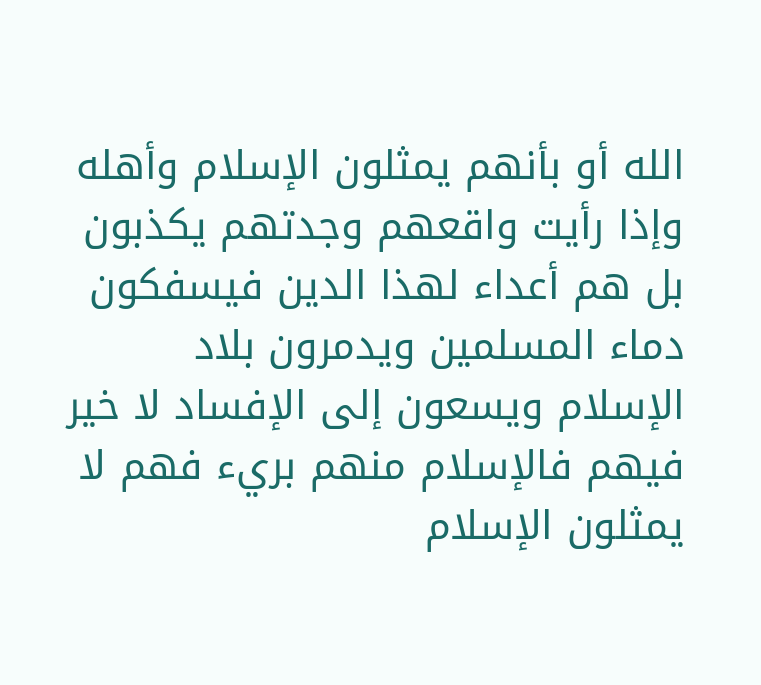الله أو بأنهم يمثلون الإسلام وأهله وإذا رأيت واقعهم وجدتهم يكذبون بل هم أعداء لهذا الدين فيسفكون دماء المسلمين ويدمرون بلاد الإسلام ويسعون إلى الإفساد لا خير فيهم فالإسلام منهم بريء فهم لا يمثلون الإسلام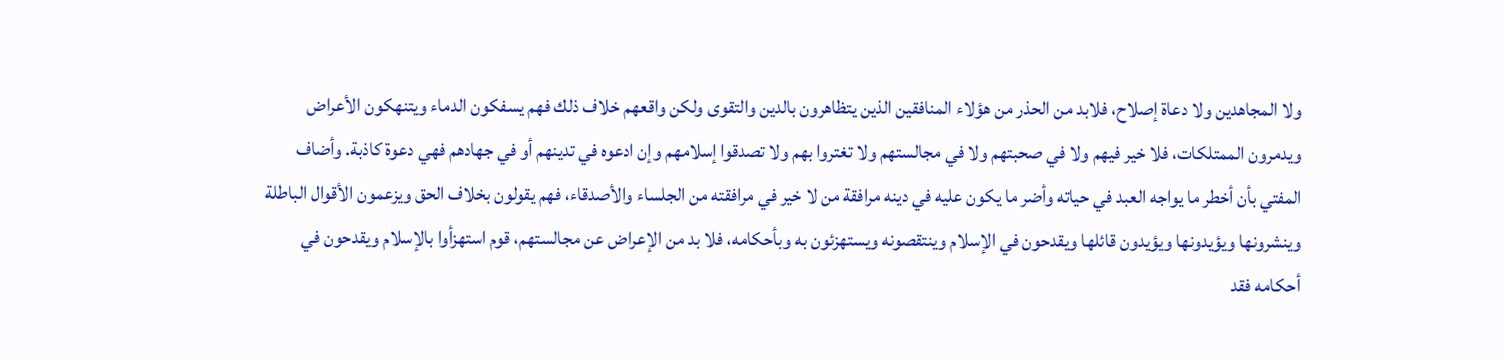ولا المجاهدين ولا دعاة إصلاح، فلابد من الحذر من هؤلاء المنافقين الذين يتظاهرون بالدين والتقوى ولكن واقعهم خلاف ذلك فهم يسفكون الدماء ويتنهكون الأعراض ويدمرون الممتلكات، فلا خير فيهم ولا في صحبتهم ولا في مجالستهم ولا تغتروا بهم ولا تصدقوا إسلامهم وإن ادعوه في تدينهم أو في جهادهم فهي دعوة كاذبة. وأضاف المفتي بأن أخطر ما يواجه العبد في حياته وأضر ما يكون عليه في دينه مرافقة من لا خير في مرافقته من الجلساء والأصدقاء، فهم يقولون بخلاف الحق ويزعمون الأقوال الباطلة وينشرونها ويؤيدونها ويؤيدون قائلها ويقدحون في الإسلام وينتقصونه ويستهزئون به وبأحكامه، فلا بد من الإعراض عن مجالستهم، قوم استهزأوا بالإسلام ويقدحون في أحكامه فقد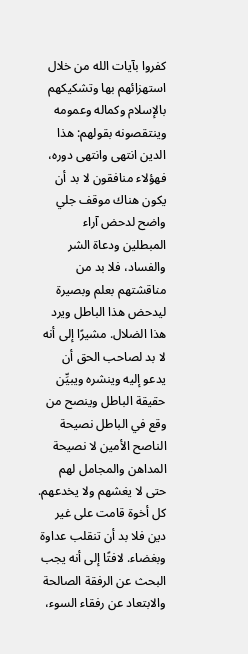كفروا بآيات الله من خلال استهزائهم بها وتشكيكهم بالإسلام وكماله وعمومه وينتقصونه بقولهم: هذا الدين انتهى وانتهى دوره، فهؤلاء منافقون لا بد أن يكون هناك موقف جلي واضح لدحض آراء المبطلين ودعاة الشر والفساد، فلا بد من مناقشتهم بعلم وبصيرة ليدحض هذا الباطل ويرد هذا الضلال. مشيرًا إلى أنه لا بد لصاحب الحق أن يدعو إليه وينشره ويبيِّن حقيقة الباطل وينصح من وقع في الباطل نصيحة الناصح الأمين لا نصيحة المداهن والمجامل لهم حتى لا يغشهم ولا يخدعهم. كل أخوة قامت على غير دين فلا بد أن تنقلب عداوة وبغضاء. لافتًا إلى أنه يجب البحث عن الرفقة الصالحة والابتعاد عن رفقاء السوء،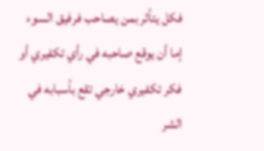فكل يتأثر بمن يصاحب فرفيق السوء إما أن يوقع صاحبه في رأي تكفيري أو فكر تكفيري خارجي تقع بأسبابه في الشر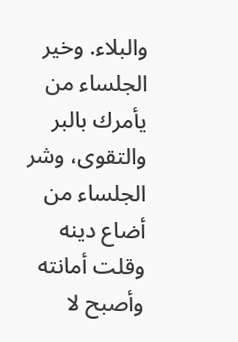والبلاء. وخير الجلساء من يأمرك بالبر والتقوى، وشر الجلساء من أضاع دينه وقلت أمانته وأصبح لا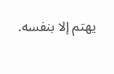يهتم إلا بنفسه.